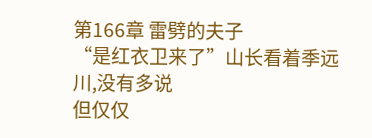第166章 雷劈的夫子
“是红衣卫来了”山长看着季远川,没有多说
但仅仅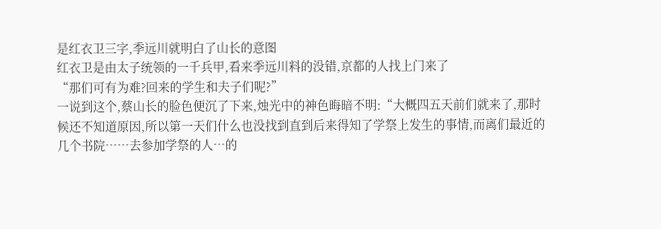是红衣卫三字,季远川就明白了山长的意图
红衣卫是由太子统领的一千兵甲,看来季远川料的没错,京都的人找上门来了
“那们可有为难?回来的学生和夫子们呢?”
一说到这个,蔡山长的脸色便沉了下来,烛光中的神色晦暗不明:“大概四五天前们就来了,那时候还不知道原因,所以第一天们什么也没找到直到后来得知了学祭上发生的事情,而离们最近的几个书院……去参加学祭的人…的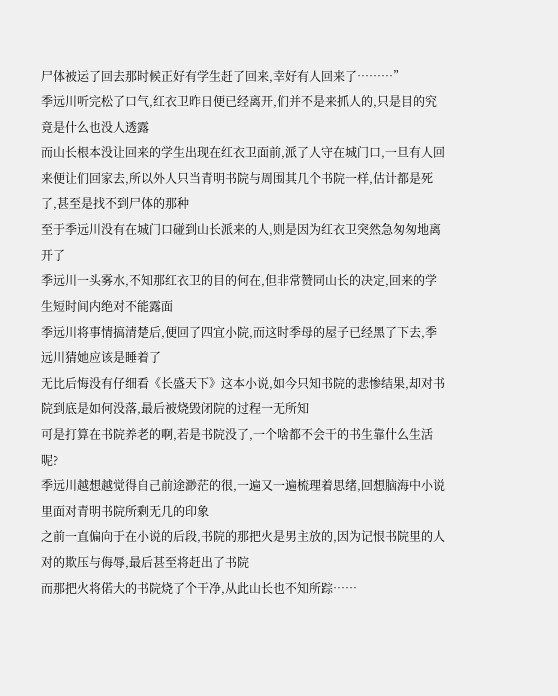尸体被运了回去那时候正好有学生赶了回来,幸好有人回来了………”
季远川听完松了口气,红衣卫昨日便已经离开,们并不是来抓人的,只是目的究竟是什么也没人透露
而山长根本没让回来的学生出现在红衣卫面前,派了人守在城门口,一旦有人回来便让们回家去,所以外人只当青明书院与周围其几个书院一样,估计都是死了,甚至是找不到尸体的那种
至于季远川没有在城门口碰到山长派来的人,则是因为红衣卫突然急匆匆地离开了
季远川一头雾水,不知那红衣卫的目的何在,但非常赞同山长的决定,回来的学生短时间内绝对不能露面
季远川将事情搞清楚后,便回了四宜小院,而这时季母的屋子已经黑了下去,季远川猜她应该是睡着了
无比后悔没有仔细看《长盛天下》这本小说,如今只知书院的悲惨结果,却对书院到底是如何没落,最后被烧毁闭院的过程一无所知
可是打算在书院养老的啊,若是书院没了,一个啥都不会干的书生靠什么生活呢?
季远川越想越觉得自己前途渺茫的很,一遍又一遍梳理着思绪,回想脑海中小说里面对青明书院所剩无几的印象
之前一直偏向于在小说的后段,书院的那把火是男主放的,因为记恨书院里的人对的欺压与侮辱,最后甚至将赶出了书院
而那把火将偌大的书院烧了个干净,从此山长也不知所踪……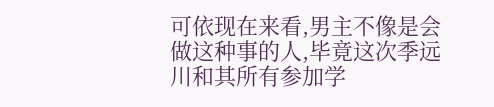可依现在来看,男主不像是会做这种事的人,毕竟这次季远川和其所有参加学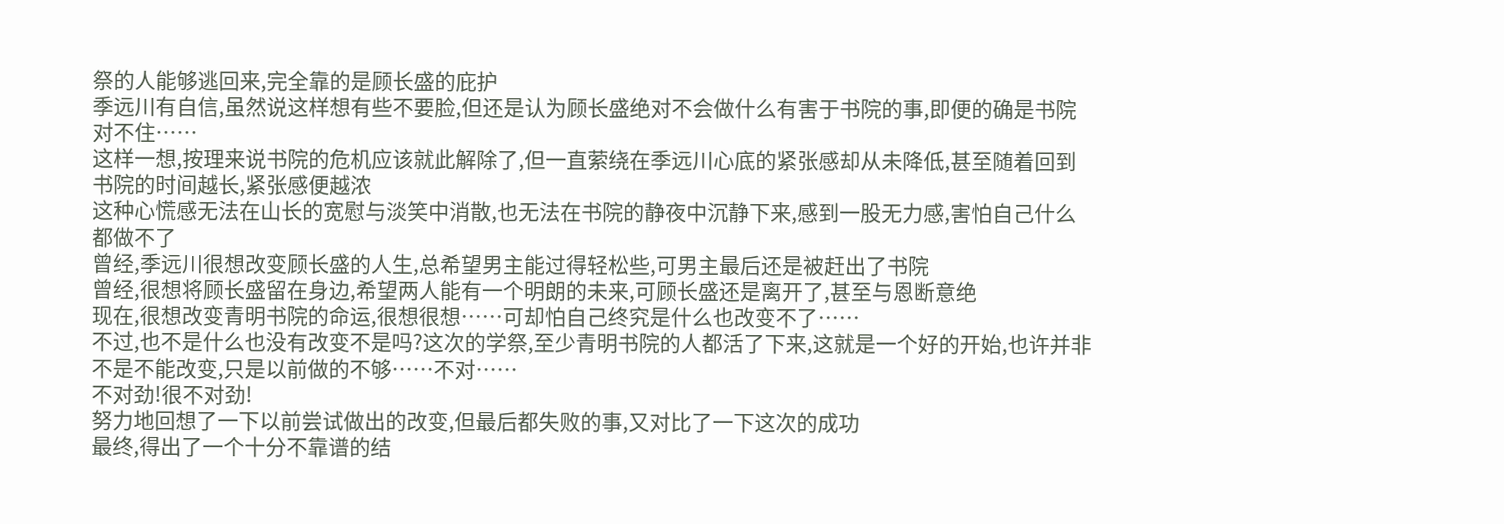祭的人能够逃回来,完全靠的是顾长盛的庇护
季远川有自信,虽然说这样想有些不要脸,但还是认为顾长盛绝对不会做什么有害于书院的事,即便的确是书院对不住……
这样一想,按理来说书院的危机应该就此解除了,但一直萦绕在季远川心底的紧张感却从未降低,甚至随着回到书院的时间越长,紧张感便越浓
这种心慌感无法在山长的宽慰与淡笑中消散,也无法在书院的静夜中沉静下来,感到一股无力感,害怕自己什么都做不了
曾经,季远川很想改变顾长盛的人生,总希望男主能过得轻松些,可男主最后还是被赶出了书院
曾经,很想将顾长盛留在身边,希望两人能有一个明朗的未来,可顾长盛还是离开了,甚至与恩断意绝
现在,很想改变青明书院的命运,很想很想……可却怕自己终究是什么也改变不了……
不过,也不是什么也没有改变不是吗?这次的学祭,至少青明书院的人都活了下来,这就是一个好的开始,也许并非不是不能改变,只是以前做的不够……不对……
不对劲!很不对劲!
努力地回想了一下以前尝试做出的改变,但最后都失败的事,又对比了一下这次的成功
最终,得出了一个十分不靠谱的结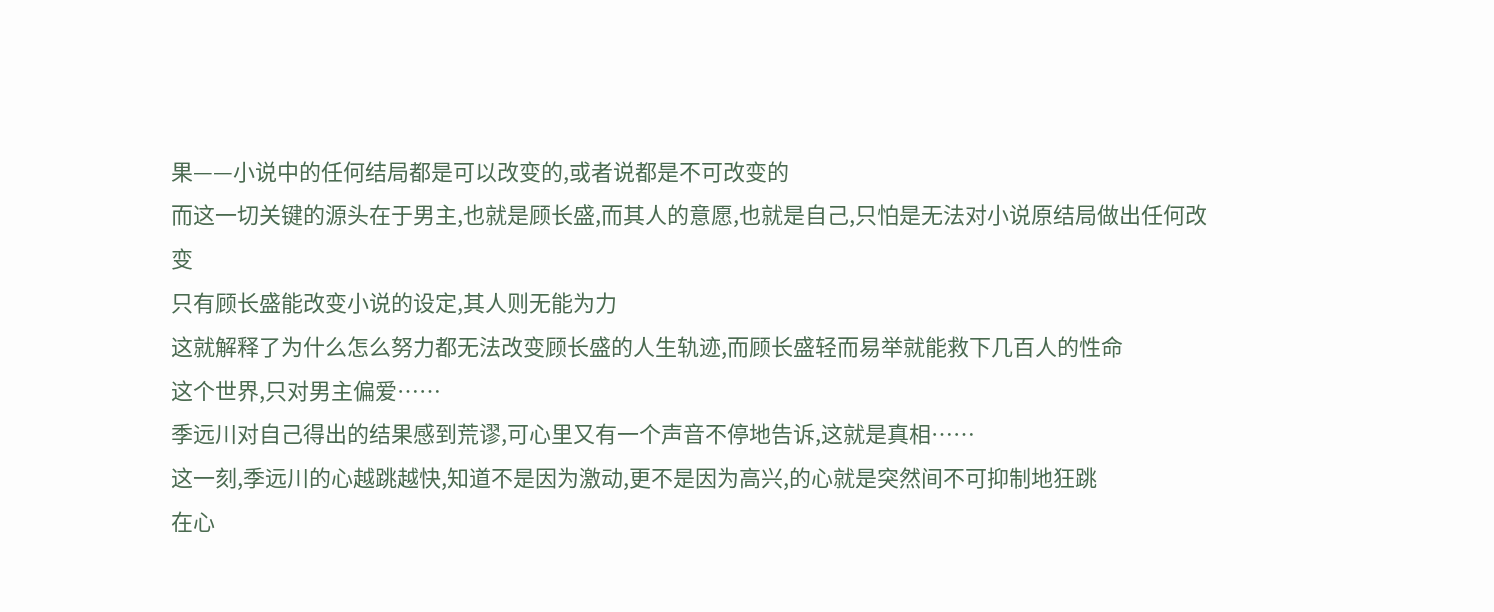果——小说中的任何结局都是可以改变的,或者说都是不可改变的
而这一切关键的源头在于男主,也就是顾长盛,而其人的意愿,也就是自己,只怕是无法对小说原结局做出任何改变
只有顾长盛能改变小说的设定,其人则无能为力
这就解释了为什么怎么努力都无法改变顾长盛的人生轨迹,而顾长盛轻而易举就能救下几百人的性命
这个世界,只对男主偏爱……
季远川对自己得出的结果感到荒谬,可心里又有一个声音不停地告诉,这就是真相……
这一刻,季远川的心越跳越快,知道不是因为激动,更不是因为高兴,的心就是突然间不可抑制地狂跳
在心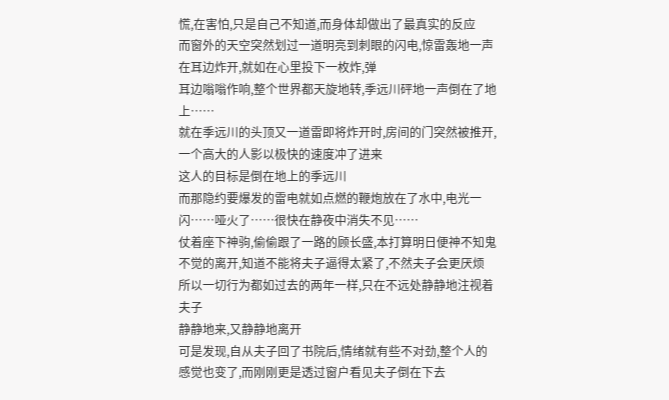慌,在害怕,只是自己不知道,而身体却做出了最真实的反应
而窗外的天空突然划过一道明亮到刺眼的闪电,惊雷轰地一声在耳边炸开,就如在心里投下一枚炸,弹
耳边嗡嗡作响,整个世界都天旋地转,季远川砰地一声倒在了地上……
就在季远川的头顶又一道雷即将炸开时,房间的门突然被推开,一个高大的人影以极快的速度冲了进来
这人的目标是倒在地上的季远川
而那隐约要爆发的雷电就如点燃的鞭炮放在了水中,电光一闪……哑火了……很快在静夜中消失不见……
仗着座下神驹,偷偷跟了一路的顾长盛,本打算明日便神不知鬼不觉的离开,知道不能将夫子逼得太紧了,不然夫子会更厌烦
所以一切行为都如过去的两年一样,只在不远处静静地注视着夫子
静静地来,又静静地离开
可是发现,自从夫子回了书院后,情绪就有些不对劲,整个人的感觉也变了,而刚刚更是透过窗户看见夫子倒在下去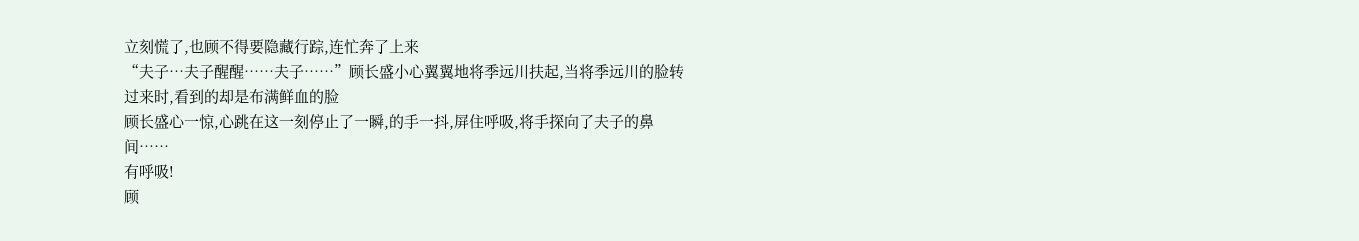立刻慌了,也顾不得要隐藏行踪,连忙奔了上来
“夫子…夫子醒醒……夫子……”顾长盛小心翼翼地将季远川扶起,当将季远川的脸转过来时,看到的却是布满鲜血的脸
顾长盛心一惊,心跳在这一刻停止了一瞬,的手一抖,屏住呼吸,将手探向了夫子的鼻间……
有呼吸!
顾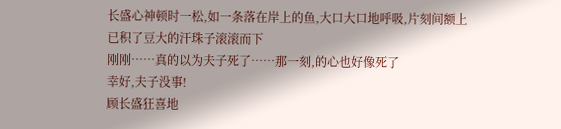长盛心神顿时一松,如一条落在岸上的鱼,大口大口地呼吸,片刻间额上已积了豆大的汗珠子滚滚而下
刚刚……真的以为夫子死了……那一刻,的心也好像死了
幸好,夫子没事!
顾长盛狂喜地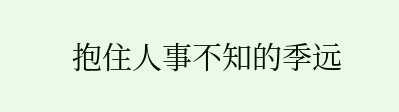抱住人事不知的季远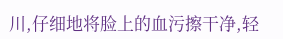川,仔细地将脸上的血污擦干净,轻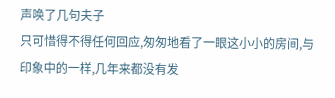声唤了几句夫子
只可惜得不得任何回应,匆匆地看了一眼这小小的房间,与印象中的一样,几年来都没有发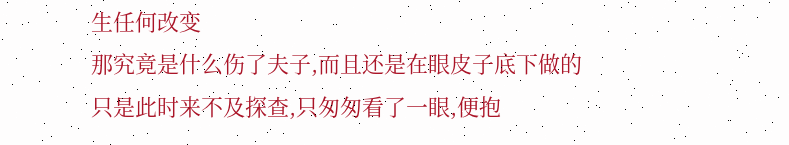生任何改变
那究竟是什么伤了夫子,而且还是在眼皮子底下做的
只是此时来不及探查,只匆匆看了一眼,便抱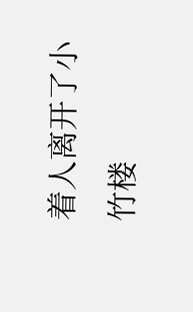着人离开了小竹楼